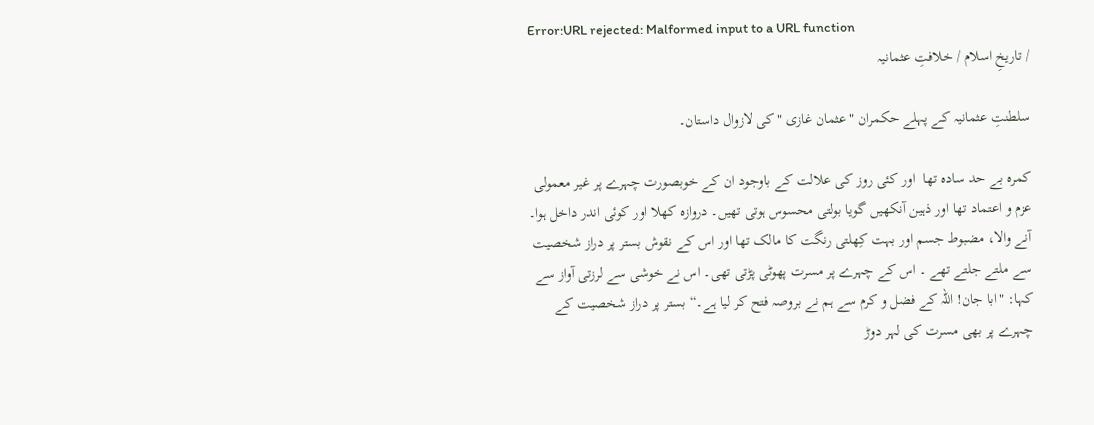Error:URL rejected: Malformed input to a URL function
/ تاریخِ اسلام / خلافتِ عثمانیہ

سلطنتِ عثمانیہ کے پہلے حکمران "عثمان غازی "کی لازوال داستان۔

کمرہ بے حد سادہ تھا  اور کئی روز کی علالت کے باوجود ان کے خوبصورت چہرے پر غیر معمولی عزم و اعتماد تھا اور ذہین آنکھیں گویا بولتی محسوس ہوتی تھیں۔ دروازہ کھلا اور کوئی اندر داخل ہوا۔ آنے والا، مضبوط جسم اور بہت کِھلتی رنگت کا مالک تھا اور اس کے نقوش بستر پر دراز شخصیت سے ملتے جلتے تھے ۔ اس کے چہرے پر مسرت پھوٹی پڑتی تھی۔ اس نے خوشی سے لرزتی آواز سے کہا: "ابا جان! اللہ کے فضل و کرم سے ہم نے بروصہ فتح کر لیا ہے۔“ بستر پر دراز شخصیت کے چہرے پر بھی مسرت کی لہر دوڑ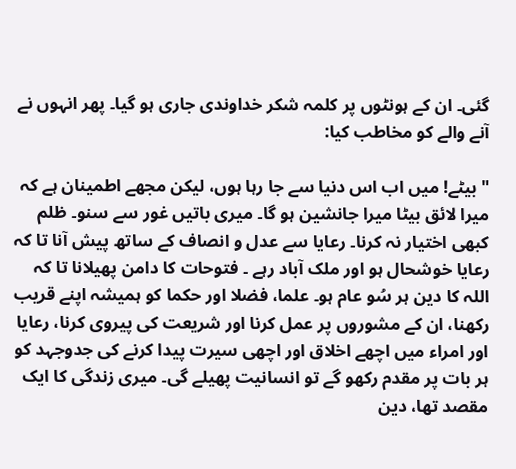گئی۔ ان کے ہونٹوں پر کلمہ شکر خداوندی جاری ہو گیا۔ پھر انہوں نے آنے والے کو مخاطب کیا:

" بیٹے! میں اب اس دنیا سے جا رہا ہوں، لیکن مجھے اطمینان ہے کہ میرا لائق بیٹا میرا جانشین ہو گا۔ میری باتیں غور سے سنو۔ ظلم کبھی اختیار نہ کرنا۔ رعایا سے عدل و انصاف کے ساتھ پیش آنا تا کہ رعایا خوشحال ہو اور ملک آباد رہے ۔ فتوحات کا دامن پھیلانا تا کہ اللہ کا دین ہر سُو عام ہو۔ علما، فضلا اور حکما کو ہمیشہ اپنے قریب رکھنا، ان کے مشوروں پر عمل کرنا اور شریعت کی پیروی کرنا، رعایا اور امراء میں اچھے اخلاق اور اچھی سیرت پیدا کرنے کی جدوجہد کو ہر بات پر مقدم رکھو گے تو انسانیت پھیلے گی۔ میری زندگی کا ایک مقصد تھا، دین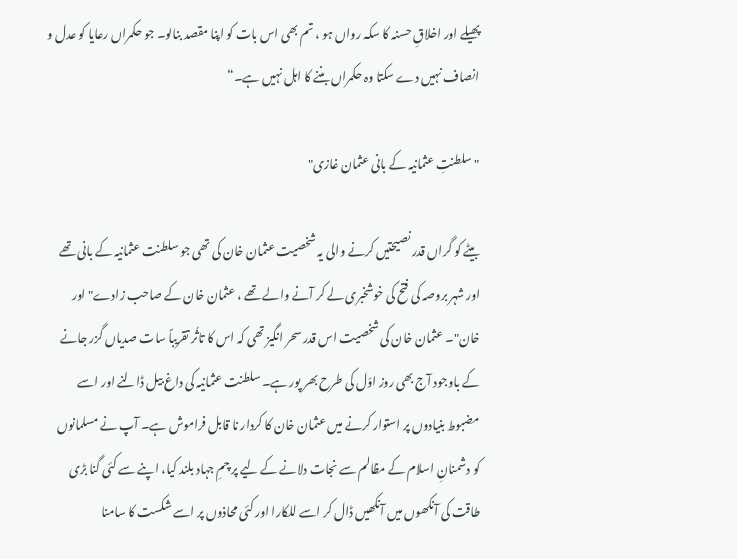پھیلے اور اخلاقِ حسنہ کا سکہ رواں ہو ، تم بھی اس بات کو اپنا مقصد بنالو۔ جو حکمراں رعایا کو عدل و انصاف نہیں دے سکتا وہ حکمراں بننے کا اہل نہیں ہے۔“

"سلطنتِ عثمانیہ کے بانی عثمان غازی"

بیٹے کو گراں قدر نصیحتیں کرنے والی یہ شخصیت عثمان خان کی تھی جو سلطنت عثمانیہ کے بانی تھے اور شہر بروصہ کی فتح کی خوشخبری لے کر آنے والے تھے ، عثمان خان کے صاحب زادے" اور خان"۔ عثمان خان کی شخصیت اس قدر سحر انگیز تھی کہ اس کا تاثُر تقریباً سات صدیاں گزر جانے کے باوجود آج بھی روز اوّل کی طرح بھر پور ہے۔ سلطنت عثمانیہ کی داغ بیل ڈالنے اور اسے مضبوط بنیادوں پر استوار کرنے میں عثمان خان کا کردار نا قابل فراموش ہے۔ آپ نے مسلمانوں کو دشمنانِ اسلام کے مظالم سے نجات دلانے کے لیے پر چمِ جہاد بلند کیا، اپنے سے کئی گنا بڑی طاقت کی آنکھوں میں آنکھیں ڈال کر اسے للکارا اور کئی محاذوں پر اسے شکست کا سامنا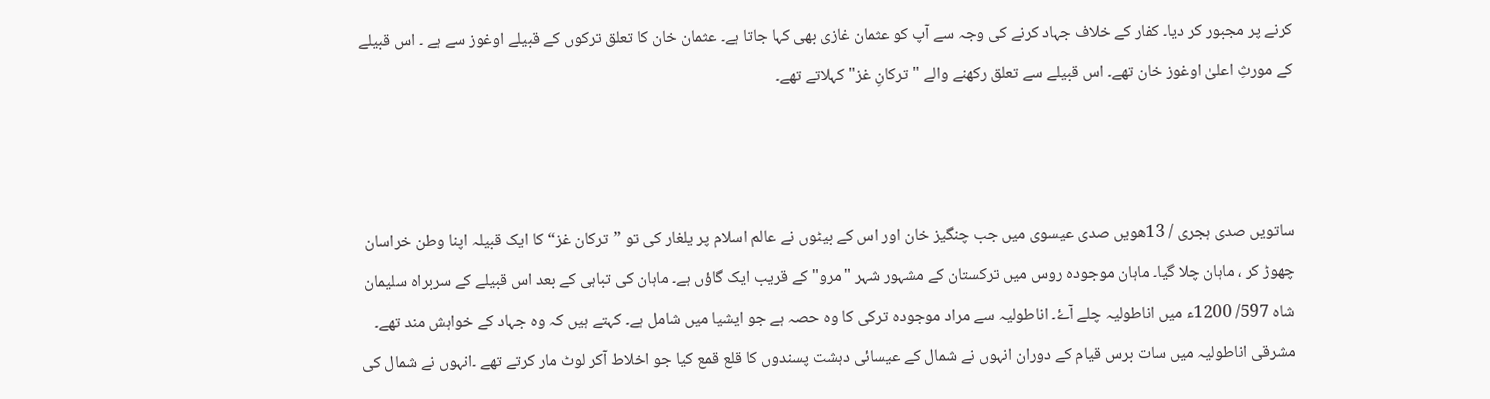کرنے پر مجبور کر دیا۔ کفار کے خلاف جہاد کرنے کی وجہ سے آپ کو عثمان غازی بھی کہا جاتا ہے۔ عثمان خان کا تعلق ترکوں کے قبیلے اوغوز سے ہے ۔ اس قبیلے کے مورثِ اعلیٰ اوغوز خان تھے۔ اس قبیلے سے تعلق رکھنے والے "ترکانِ غز" کہلاتے تھے۔



ساتویں صدی ہجری / 13ھویں صدی عیسوی میں جب چنگیز خان اور اس کے بیٹوں نے عالم اسلام پر یلغار کی تو ”ترکان غز“ کا ایک قبیلہ اپنا وطن خراسان چھوڑ کر ، ماہان چلا گیا۔ ماہان موجودہ روس میں ترکستان کے مشہور شہر "مرو" کے قریب ایک گاؤں ہے۔ ماہان کی تباہی کے بعد اس قبیلے کے سربراہ سلیمان شاہ 597/ 1200ء میں اناطولیہ چلے آۓ۔ اناطولیہ سے مراد موجودہ ترکی کا وہ حصہ ہے جو ایشیا میں شامل ہے۔ کہتے ہیں کہ وہ جہاد کے خواہش مند تھے۔ مشرقی اناطولیہ میں سات برس قیام کے دوران انہوں نے شمال کے عیسائی دہشت پسندوں کا قلع قمع کیا جو اخلاط آکر لوٹ مار کرتے تھے ۔انہوں نے شمال کی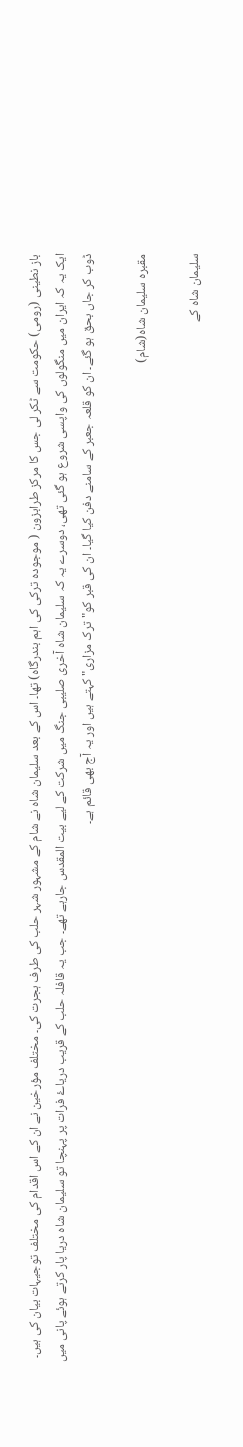باز نطینی (رومی) حکومت سے ٹکر لی جس کا مرکز طرابزون ( موجودہ ترکی کی اہم بندرگاہ) تھا۔ اس کے بعد سلیمان شاہ نے شام کے مشہور شہر حلب کی طرف ہجرت کی۔ مختلف مؤرخین نے ان کے اس اقدام کی مختلف توجیہات بیان کی ہیں۔ ایک یہ کہ ایران میں منگولوں کی واپسی شروع ہو گئی تھی، دوسرے یہ کہ سلیمان شاہ آخری صلیبی جنگ میں شرکت کے لیے بیت المقدس جارہے تھے۔ جب یہ قافلہ حلب کے قریب دریاۓ فرات پر پہنچا تو سلیمان شاہ دریا پار کرتے ہوئے پانی میں ڈوب کر جاں بحق ہو گئے۔ ان کو قلعہ جعبر کے سامنے دفن کیا گیا۔ ان کی قبر کو"ترک مزاری" کہتے ہیں اور یہ آج بھی قائم ہے۔

مقبرہ سلیمان شاہ(شام)

سلیمان شاہ کے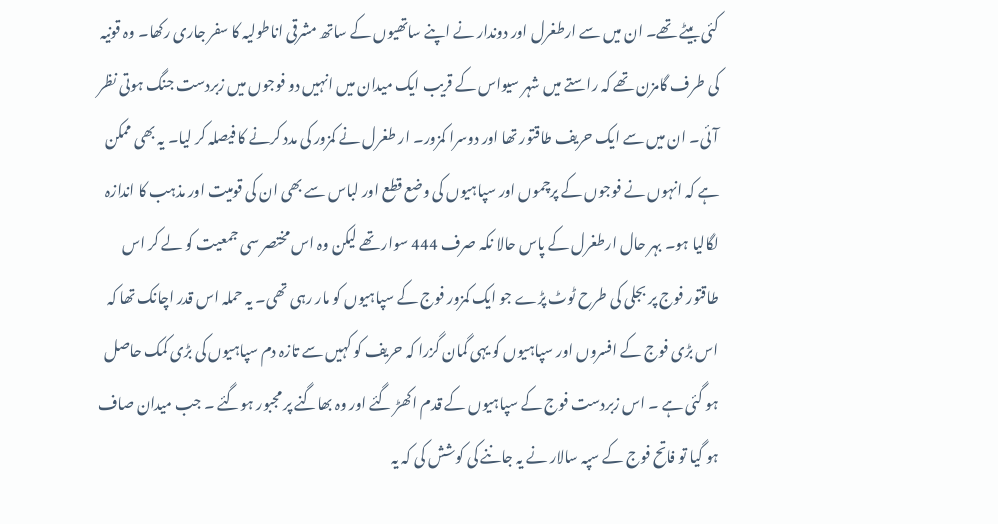کئی بیٹے تھے۔ ان میں سے ارطغرل اور دوندار نے اپنے ساتھیوں کے ساتھ مشرقی اناطولیہ کا سفر جاری رکھا۔ وہ قونیہ کی طرف گامزن تھے کہ راستے میں شہر سیواس کے قریب ایک میدان میں انہیں دو فوجوں میں زبردست جنگ ہوتی نظر آئی۔ ان میں سے ایک حریف طاقتور تھا اور دوسرا کمزور۔ ار طغرل نے کمزور کی مدد کرنے کا فیصلہ کر لیا۔ یہ بھی ممکن ہے کہ انہوں نے فوجوں کے پرچموں اور سپاہیوں کی وضع قطع اور لباس سے بھی ان کی قومیت اور مذہب کا اندازہ لگالیا ہو۔ بہر حال ارطغرل کے پاس حالا نکہ صرف 444 سوار تھے لیکن وہ اس مختصر سی جمعیت کو لے کر اس طاقتور فوج پر بجلی کی طرح ٹوٹ پڑے جو ایک کمزور فوج کے سپاہیوں کو مار رہی تھی۔ یہ حملہ اس قدر اچانک تھا کہ اس بڑی فوج کے افسروں اور سپاہیوں کو یہی گمان گزرا کہ حریف کو کہیں سے تازہ دم سپاہیوں کی بڑی کمک حاصل ہو گئی ہے ۔ اس زبردست فوج کے سپاہیوں کے قدم اکھڑ گئے اور وہ بھاگنے پر مجبور ہوگئے ۔ جب میدان صاف ہو گیا تو فاتح فوج کے سپہ سالار نے یہ جاننے کی کوشش کی کہ یہ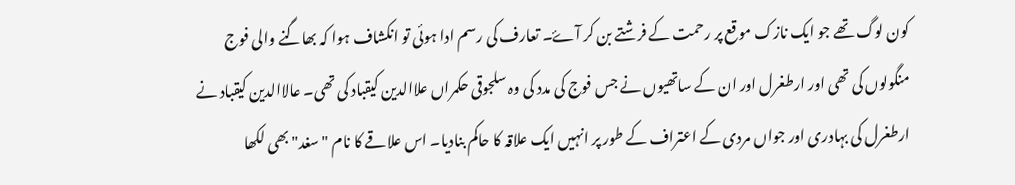کون لوگ تھے جو ایک نازک موقع پر رحمت کے فرشتے بن کر آۓ۔ تعارف کی رسم ادا ہوئی تو انکشاف ہوا کہ بھاگنے والی فوج منگولوں کی تھی اور ارطغرل اور ان کے ساتھیوں نے جس فوج کی مدد کی وہ سلجوقی حکمراں علاالدین کیقباد کی تھی۔ عالاالدین کیقباد نے ارطغرل کی بہادری اور جواں مردی کے اعتراف کے طور پر انہیں ایک علاقہ کا حاکم بنادیا۔ اس علاقے کا نام "سغد" بھی لکھا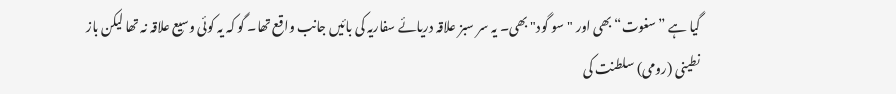گیا ہے ”سغوت“ بھی اور "سو گود" بھی۔ یہ سر سبز علاقہ دریائے سفاریہ کی بائیں جانب واقع تھا۔ گو کہ یہ کوئی وسیع علاقہ نہ تھا لیکن باز نطینی (رومی) سلطنت کی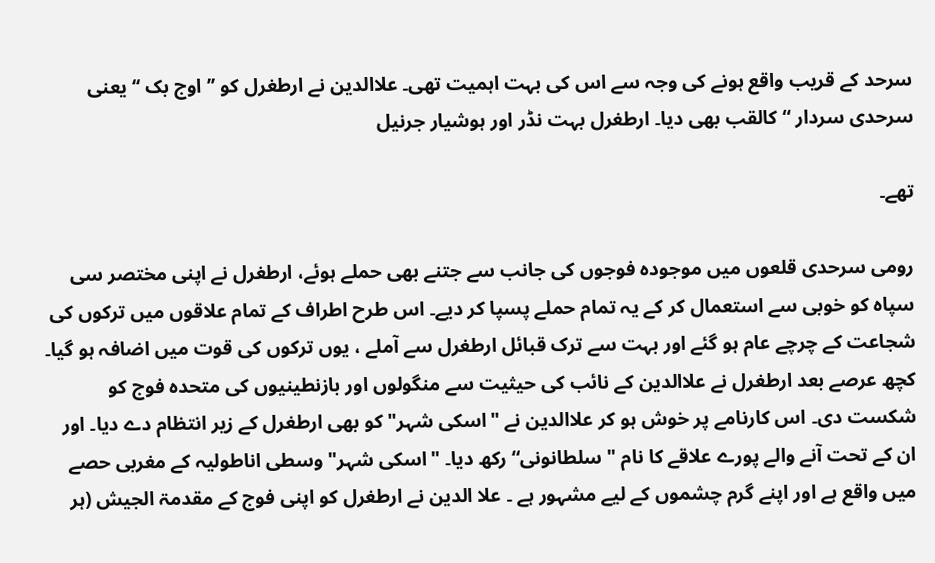سرحد کے قریب واقع ہونے کی وجہ سے اس کی بہت اہمیت تھی۔ علاالدین نے ارطغرل کو ’’اوج بک ‘‘ یعنی سرحدی سردار “ کالقب بھی دیا۔ ارطغرل بہت نڈر اور ہوشیار جرنیل

تھے۔

رومی سرحدی قلعوں میں موجودہ فوجوں کی جانب سے جتنے بھی حملے ہوئے، ارطغرل نے اپنی مختصر سی سپاہ کو خوبی سے استعمال کر کے یہ تمام حملے پسپا کر دیے۔ اس طرح اطراف کے تمام علاقوں میں ترکوں کی شجاعت کے چرچے عام ہو گئے اور بہت سے ترک قبائل ارطغرل سے آملے ، یوں ترکوں کی قوت میں اضافہ ہو گیا۔ کچھ عرصے بعد ارطغرل نے علاالدین کے نائب کی حیثیت سے منگولوں اور بازنطینیوں کی متحدہ فوج کو شکست دی۔ اس کارنامے پر خوش ہو کر علاالدین نے "اسکی شہر" کو بھی ارطغرل کے زیر انتظام دے دیا۔ اور ان کے تحت آنے والے پورے علاقے کا نام " سلطانونی“ رکھ دیا۔ "اسکی شہر" وسطی اناطولیہ کے مغربی حصے میں واقع ہے اور اپنے گرم چشموں کے لیے مشہور ہے ۔ علا الدین نے ارطغرل کو اپنی فوج کے مقدمۃ الجیش (ہر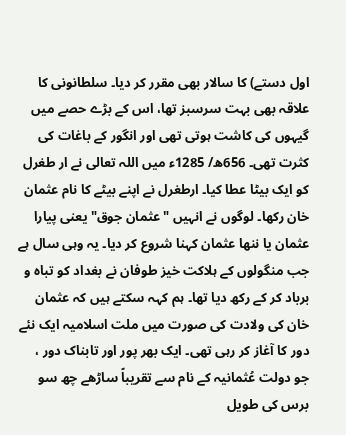اول دستے) کا سالار بھی مقرر کر دیا۔ سلطانونی کا علاقہ بھی بہت سرسبز تھا، اس کے بڑے حصے میں گیہوں کی کاشت ہوتی تھی اور انگور کے باغات کی کثرت تھی۔ 656ھ/ 1285ء میں اللہ تعالی نے ار طغرل کو ایک بیٹا عطا کیا۔ ارطغرل نے اپنے بیٹے کا نام عثمان خان رکھا۔ لوگوں نے انہیں "عثمان جوق" یعنی پیارا عثمان یا ننھا عثمان کہنا شروع کر دیا۔ یہ وہی سال ہے جب منگولوں کے ہلاکت خیز طوفان نے بغداد کو تباہ و برباد کر کے رکھ دیا تھا۔ ہم کہہ سکتے ہیں کہ عثمان خان کی ولادت کی صورت میں ملت اسلامیہ ایک نئے دور کا آغاز کر رہی تھی۔ ایک بھر پور اور تابناک دور ، جو دولت عُثمانیہ کے نام سے تقریباً ساڑھے چھ سو برس کی طویل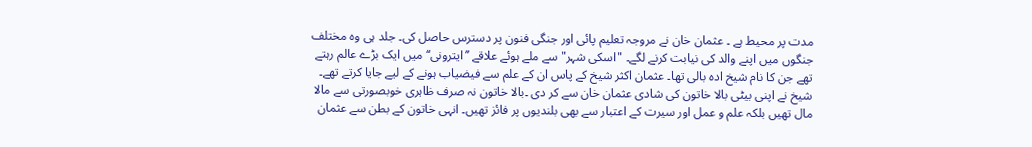مدت پر محیط ہے ۔ عثمان خان نے مروجہ تعلیم پائی اور جنگی فنون پر دسترس حاصل کی۔ جلد ہی وہ مختلف جنگوں میں اپنے والد کی نیابت کرنے لگے۔ "اسکی شہر" سے ملے ہوئے علاقے ’’ایترونی‘‘میں ایک بڑے عالم رہتے تھے جن کا نام شیخ ادہ بالی تھا۔ عثمان اکثر شیخ کے پاس ان کے علم سے فیضیاب ہونے کے لیے جایا کرتے تھے۔ شیخ نے اپنی بیٹی بالا خاتون کی شادی عثمان خان سے کر دی ۔بالا خاتون نہ صرف ظاہری خوبصورتی سے مالا مال تھیں بلکہ علم و عمل اور سیرت کے اعتبار سے بھی بلندیوں پر فائز تھیں۔ انہی خاتون کے بطن سے عثمان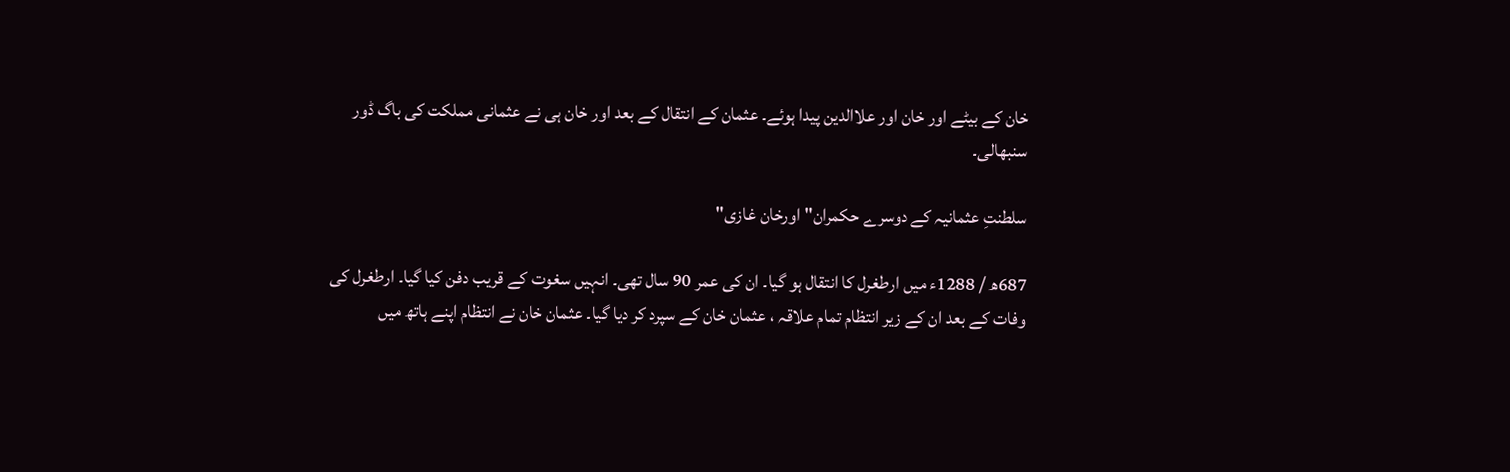خان کے بیٹے اور خان اور علاالدین پیدا ہوئے۔ عثمان کے انتقال کے بعد اور خان ہی نے عثمانی مملکت کی باگ ڈور سنبھالی۔

سلطنتِ عثمانیہ کے دوسرے حکمران"اورخان غازی"

687ھ / 1288ء میں ارطغرل کا انتقال ہو گیا۔ ان کی عمر 90 سال تھی۔ انہیں سغوت کے قریب دفن کیا گیا۔ ارطغرل کی وفات کے بعد ان کے زیر انتظام تمام علاقہ ، عثمان خان کے سپرد کر دیا گیا۔ عثمان خان نے انتظام اپنے ہاتھ میں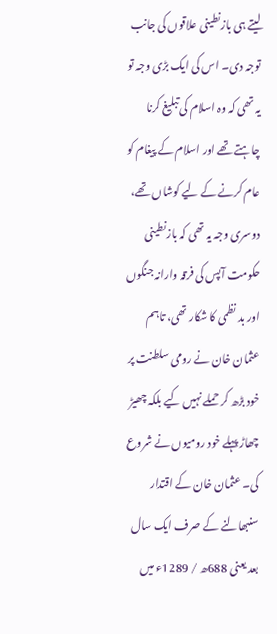لیتے ہی بازنطینی علاقوں کی جانب توجہ دی۔ اس کی ایک بڑی وجہ تو یہ تھی کہ وہ اسلام کی تبلیغ کرنا چاہتے تھے اور اسلام کے پیغام کو عام کرنے کے لیے کوشاں تھے، دوسری وجہ یہ تھی کہ بازنطینی حکومت آپس کی فرقہ وارانہ جنگوں اور بد نظمی کا شکار تھی، تاہم عثمان خان نے رومی سلطنت پر خود بڑھ کر حملے نہیں کیے بلکہ چھیڑ چھاڑ پہلے خود رومیوں نے شروع کی۔ عثمان خان کے اقتدار سنبھالنے کے صرف ایک سال بعد یعنی 688ھ / 1289ء میں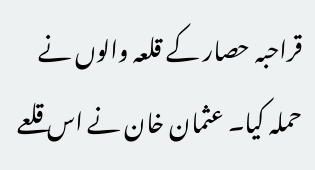قراحبہ حصار کے قلعہ والوں نے حملہ کیا۔ عثمان خان نے اس قلعے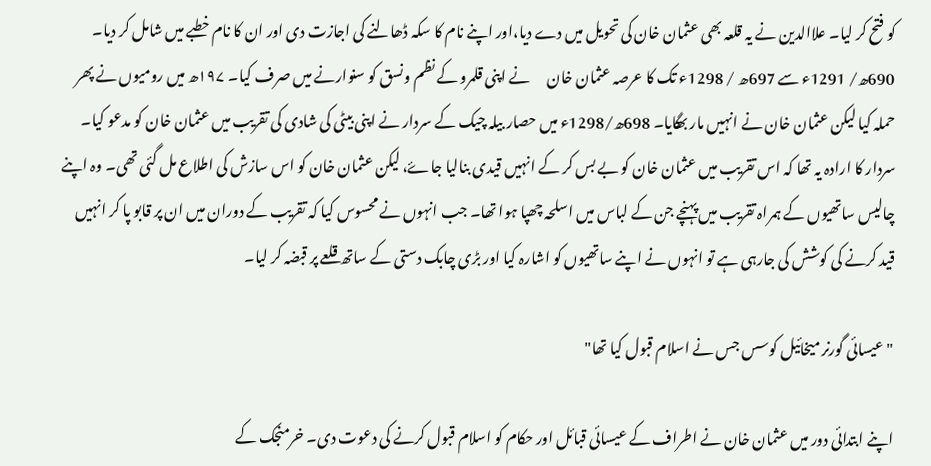کو فتح کر لیا۔ علاالدین نے یہ قلعہ بھی عثمان خان کی تحویل میں دے دیا،اور اپنے نام کا سکہ ڈھالنے کی اجازت دی اور ان کا نام خطبے میں شامل کر دیا۔ 690ھ/ 1291ء سے 697ھ / 1298ء تک کا عرصہ عثمان خان      نے اپنی قلمرو کے نظم ونسق کو سنوارنے میں صرف کیا۔ ۱۹۷ھ میں رومیوں نے پھر حملہ کیا لیکن عثمان خان نے انہیں مار بھگایا۔ 698ھ/1298ء میں حصار بیلہ چیک کے سردار نے اپنی بیٹی کی شادی کی تقریب میں عثمان خان کو مدعو کیا۔ سردار کا ارادہ یہ تھا کہ اس تقریب میں عثمان خان کو بے بس کر کے انہیں قیدی بنالیا جاۓ، لیکن عثمان خان کو اس سازش کی اطلاع مل گئی تھی۔ وہ اپنے چالیس ساتھیوں کے ہمراہ تقریب میں پہنچے جن کے لباس میں اسلحہ چھپا ہوا تھا۔ جب انہوں نے محسوس کیا کہ تقریب کے دوران میں ان پر قابو پا کر انہیں قید کرنے کی کوشش کی جارہی ہے تو انہوں نے اپنے ساتھیوں کو اشارہ کیا اور بڑی چابک دستی کے ساتھ قلعے پر قبضہ کر لیا۔

"عیسائی گورنر میخائیل کوسس جس نے اسلام قبول کیا تھا"

اپنے ابتدائی دور میں عثمان خان نے اطراف کے عیسائی قبائل اور حکام کو اسلام قبول کرنے کی دعوت دی۔ خرمنجک کے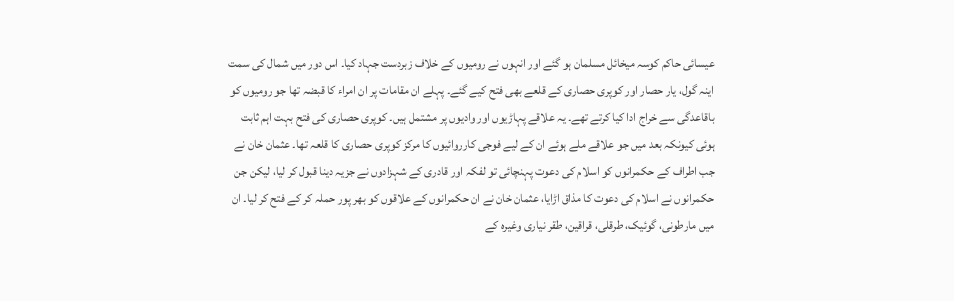عیسائی حاکم کوسہ میخائل مسلمان ہو گئے اور انہوں نے رومیوں کے خلاف زبردست جہاد کیا۔ اس دور میں شمال کی سمت اینہ گول، یار حصار اور کوپری حصاری کے قلعے بھی فتح کیے گئے۔ پہلے ان مقامات پر ان امراء کا قبضہ تھا جو رومیوں کو باقاعدگی سے خراج ادا کیا کرتے تھے۔ یہ علاقے پہاڑیوں اور وادیوں پر مشتمل ہیں۔ کوپری حصاری کی فتح بہت اہم ثابت ہوئی کیونکہ بعد میں جو علاقے ملے ہوئے ان کے لیے فوجی کارروائیوں کا مرکز کوپری حصاری کا قلعہ تھا۔ عثمان خان نے جب اطراف کے حکمرانوں کو اسلام کی دعوت پہنچائی تو لفکہ اور قادری کے شہزادوں نے جزیہ دینا قبول کر لیا، لیکن جن  حکمرانوں نے اسلام کی دعوت کا مذاق اڑایا، عثمان خان نے ان حکمرانوں کے علاقوں کو بھر پور حملہ کر کے فتح کر لیا۔ ان میں مارطونی، گوئیک، طرقلی، قراقین، طقر نیاری وغیرہ کے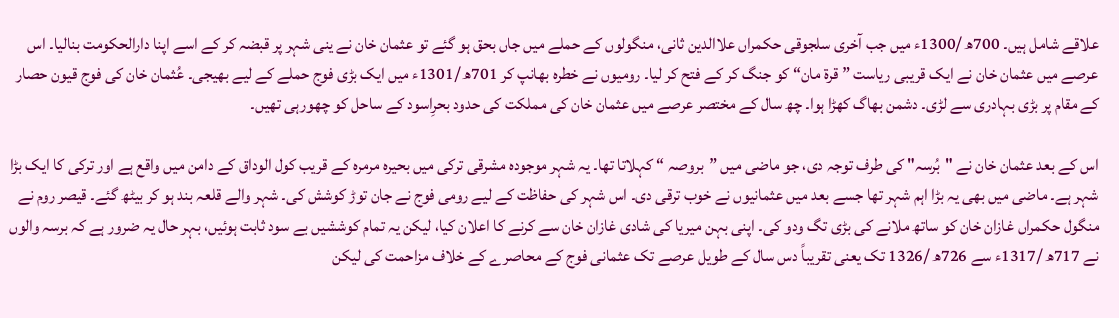علاقے شامل ہیں۔ 700ھ /1300ء میں جب آخری سلجوقی حکمراں علاالدین ثانی، منگولوں کے حملے میں جاں بحق ہو گئے تو عثمان خان نے ینی شہر پر قبضہ کر کے اسے اپنا دارالحکومت بنالیا۔ اس عرصے میں عثمان خان نے ایک قریبی ریاست ” قرۃ مان“ کو جنگ کر کے فتح کر لیا۔ رومیوں نے خطرہ بھانپ کر 701ھ /1301ء میں ایک بڑی فوج حملے کے لیے بھیجی۔ عُثمان خان کی فوج قیون حصار کے مقام پر بڑی بہادری سے لڑی۔ دشمن بھاگ کھڑا ہوا۔ چھ سال کے مختصر عرصے میں عثمان خان کی مملکت کی حدود بحرِاسود کے ساحل کو چھورہی تھیں۔

اس کے بعد عثمان خان نے "بُرسہ" کی طرف توجہ دی، جو ماضی میں ”بروصہ “ کہلاتا تھا۔ یہ شہر موجودہ مشرقی ترکی میں بحیرہ مرمرہ کے قریب کول الوداق کے دامن میں واقع ہے اور ترکی کا ایک بڑا شہر ہے۔ ماضی میں بھی یہ بڑا اہم شہر تھا جسے بعد میں عثمانیوں نے خوب ترقی دی۔ اس شہر کی حفاظت کے لیے رومی فوج نے جان توڑ کوشش کی۔ شہر والے قلعہ بند ہو کر بیٹھ گئے۔ قیصر روم نے منگول حکمراں غازان خان کو ساتھ ملانے کی بڑی تگ ودو کی۔ اپنی بہن میریا کی شادی غازان خان سے کرنے کا اعلان کیا، لیکن یہ تمام کوششیں بے سود ثابت ہوئیں، بہر حال یہ ضرور ہے کہ برسہ والوں نے 717ھ /1317ء سے 726ھ /1326 تک یعنی تقریباً دس سال کے طویل عرصے تک عثمانی فوج کے محاصرے کے خلاف مزاحمت کی لیکن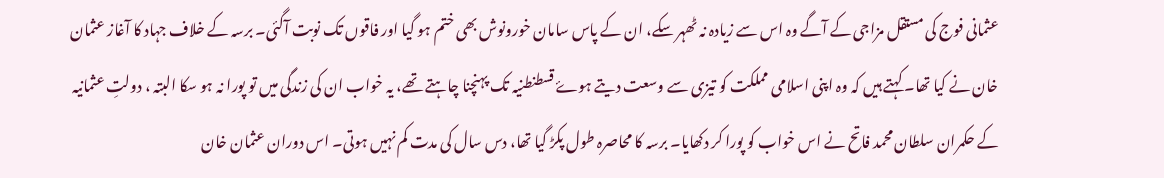عثمانی فوج کی مستقل مزاجی کے آگے وہ اس سے زیادہ نہ ٹھہر سکے، ان کے پاس سامان خورونوش بھی ختم ہو گیا اور فاقوں تک نوبت آگئی۔ برسہ کے خلاف جہاد کا آغاز عثمان خان نے کیا تھا۔ کہتے ہیں کہ وہ اپنی اسلامی مملکت کو تیزی سے وسعت دیتے ہوۓ قسطنطنیہ تک پہنچنا چاہتے تھے، یہ خواب ان کی زندگی میں تو پورا نہ ہو سکا البتہ ، دولتِ عثمانیہ کے حکمران سلطان محمد فاتح نے اس خواب کو پورا کر دکھایا۔ برسہ کا محاصرہ طول پکڑ گیا تھا، دس سال کی مدت کم نہیں ہوتی۔ اس دوران عثمان خان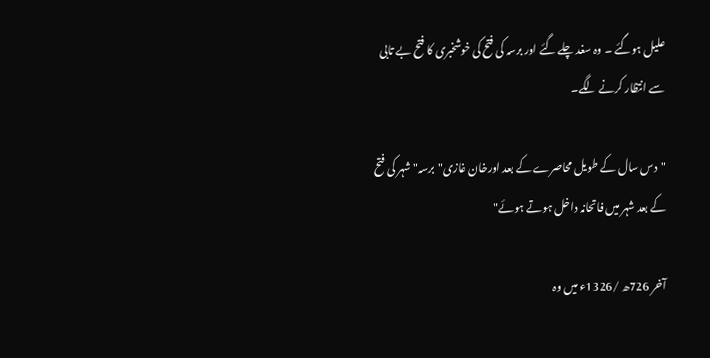علیل ہوگئے ۔ وہ سغد چلے گئے اور برسہ کی فتح کی خوشخبری کا فتح بے تابی سے انتظار کرنے لگے۔

"دس سال کے طویل محاصرے کے بعد اورخان غازی"برسہ" شہر کی فتح کے بعد شہر میں فاتحانہ داخل ہوتے ہوئے"

آخر 726ھ /1326ء میں وہ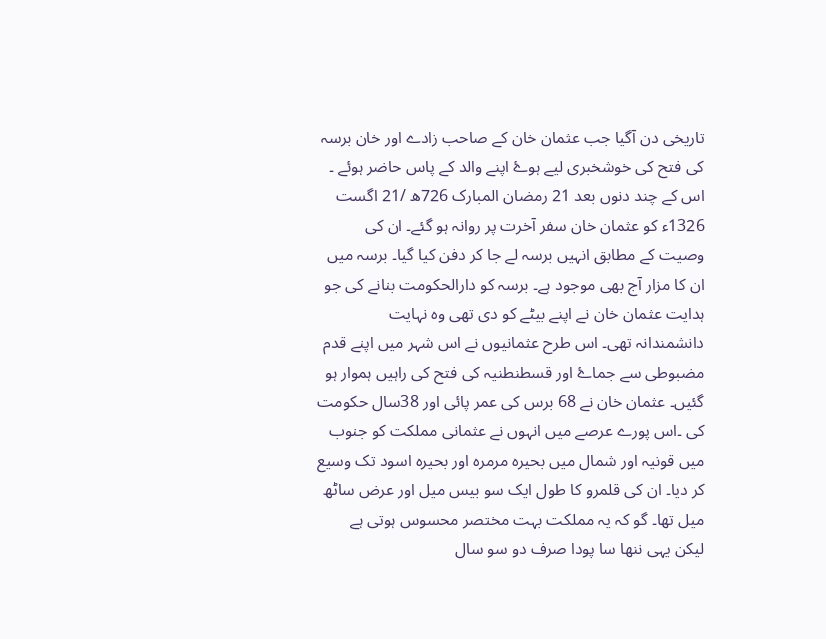تاریخی دن آگیا جب عثمان خان کے صاحب زادے اور خان برسہ کی فتح کی خوشخبری لیے ہوۓ اپنے والد کے پاس حاضر ہوئے ۔ اس کے چند دنوں بعد 21 رمضان المبارک 726ھ /21 اگست 1326ء کو عثمان خان سفر آخرت پر روانہ ہو گئے۔ ان کی وصیت کے مطابق انہیں برسہ لے جا کر دفن کیا گیا۔ برسہ میں ان کا مزار آج بھی موجود ہے۔ برسہ کو دارالحکومت بنانے کی جو ہدایت عثمان خان نے اپنے بیٹے کو دی تھی وہ نہایت دانشمندانہ تھی۔ اس طرح عثمانیوں نے اس شہر میں اپنے قدم مضبوطی سے جماۓ اور قسطنطنیہ کی فتح کی راہیں ہموار ہو گئیں۔ عثمان خان نے 68 برس کی عمر پائی اور 38سال حکومت کی ۔اس پورے عرصے میں انہوں نے عثمانی مملکت کو جنوب میں قونیہ اور شمال میں بحیرہ مرمرہ اور بحیرہ اسود تک وسیع کر دیا۔ ان کی قلمرو کا طول ایک سو بیس میل اور عرض ساٹھ میل تھا۔ گو کہ یہ مملکت بہت مختصر محسوس ہوتی ہے لیکن یہی ننھا سا پودا صرف دو سو سال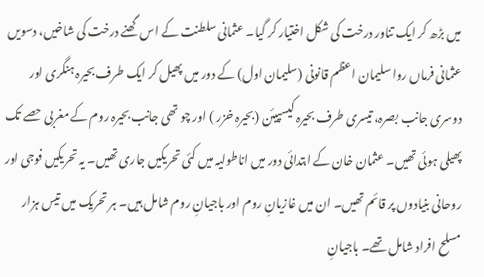میں بڑھ کر ایک تناور درخت کی شکل اختیار کر گیا۔ عثمانی سلطنت کے اس گھنے درخت کی شاخیں، دسویں عثمانی فرماں روا سلیمان اعظم قانونی (سلیمان اول) کے دور میں پھیل کر ایک طرف بحیرہ ہنگری اور دوسری جانب بصرہ، تیسری طرف بحیرہ کیسپیئن (بحیرہ خزر ) اور چو تھی جانب بحیرہ روم کے مغربی حصے تک پھیلی ہوئی تھیں۔ عثمان خان کے ابتدائی دور میں اناطولیہ میں کئی تحریکیں جاری تھیں۔ یہ تحریکیں فوجی اور روحانی بنیادوں پر قائم تھیں۔ ان میں غازیانِ روم اور باجیانِ روم شامل ہیں۔ ہر تحریک میں تیس ہزار مسلح افراد شامل تھے۔ باجیانِ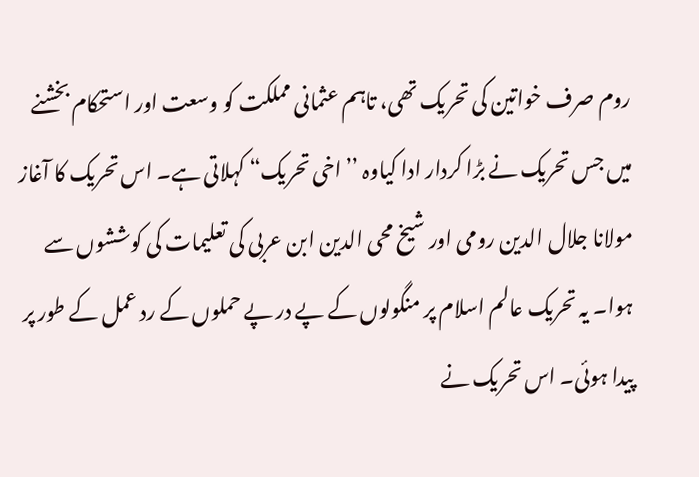روم صرف خواتین کی تحریک تھی، تاہم عثمانی مملکت کو وسعت اور استحکام بخشنے میں جس تحریک نے بڑا کردار ادا کیاوہ ’’اخی تحریک“ کہلاتی ہے۔ اس تحریک کا آغاز مولانا جلال الدین رومی اور شیخ محی الدین ابن عربی کی تعلیمات کی کوششوں سے ہوا۔ یہ تحریک عالم اسلام پر منگولوں کے پے در پے حملوں کے رد عمل کے طور پر پیدا ہوئی۔ اس تحریک نے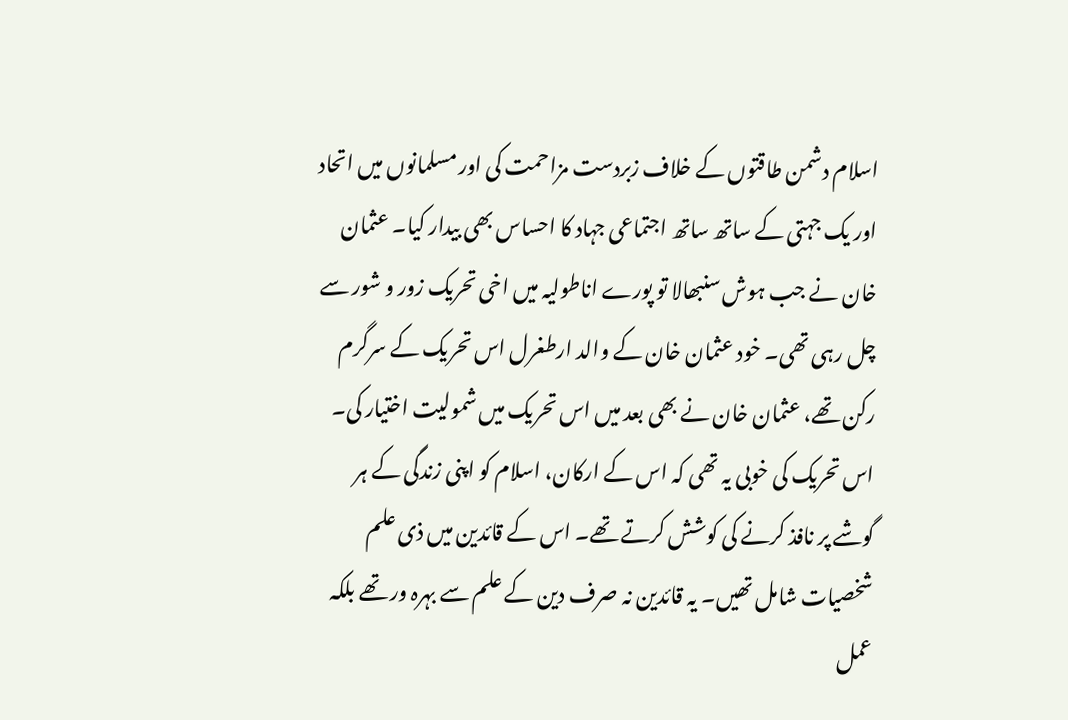اسلام دشمن طاقتوں کے خلاف زبردست مزاحمت کی اور مسلمانوں میں اتحاد اور یک جہتی کے ساتھ ساتھ اجتماعی جہاد کا احساس بھی بیدار کیا۔ عثمان خان نے جب ہوش سنبھالا تو پورے اناطولیہ میں اخی تحریک زور و شور سے چل رہی تھی۔ خود عثمان خان کے والد ارطغرل اس تحریک کے سرگرم رکن تھے، عثمان خان نے بھی بعد میں اس تحریک میں شمولیت اختیار کی۔ اس تحریک کی خوبی یہ تھی کہ اس کے ارکان، اسلام کو اپنی زندگی کے ہر گوشے پر نافذ کرنے کی کوشش کرتے تھے۔ اس کے قائدین میں ذی علم شخصیات شامل تھیں۔ یہ قائدین نہ صرف دین کے علم سے بہرہ ور تھے بلکہ عمل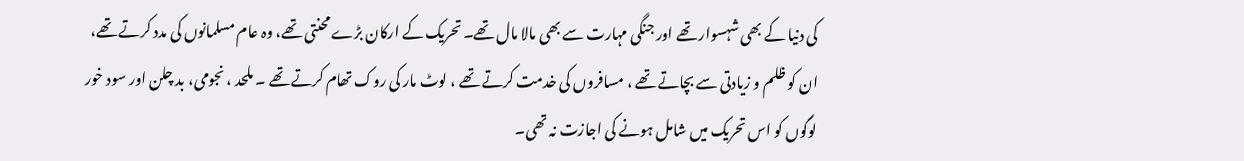کی دنیا کے بھی شہسوار تھے اور جنگی مہارت سے بھی مالا مال تھے۔ تحریک کے ارکان بڑے محنتی تھے، وہ عام مسلمانوں کی مدد کرتے تھے، ان کو ظلم و زیادتی سے بچاتے تھے ، مسافروں کی خدمت کرتے تھے ، لوٹ مار کی روک تھام کرتے تھے ۔ ملحد ، نجومی، بد چلن اور سود خور لوگوں کو اس تحریک میں شامل ہونے کی اجازت نہ تھی۔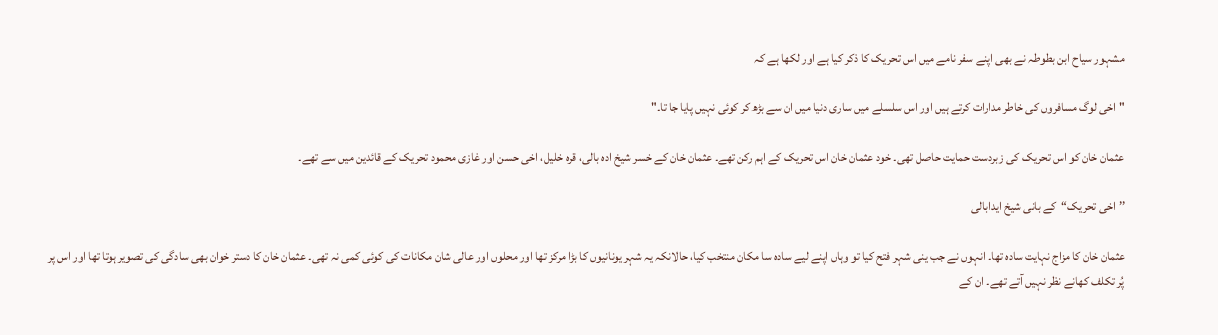مشہور سیاح ابن بطوطہ نے بھی اپنے سفر نامے میں اس تحریک کا ذکر کیا ہے اور لکھا ہے کہ

"اخی لوگ مسافروں کی خاطر مدارات کرتے ہیں اور اس سلسلے میں ساری دنیا میں ان سے بڑھ کر کوئی نہیں پایا جا تا۔"

عثمان خان کو اس تحریک کی زبردست حمایت حاصل تھی۔ خود عثمان خان اس تحریک کے اہم رکن تھے۔ عثمان خان کے خسر شیخ ادہ بالی، قرہ خلیل، اخی حسن اور غازی محمود تحریک کے قائدین میں سے تھے۔

’’اخی تحریک“کے بانی شیخ ایدابالی

عثمان خان کا مزاج نہایت سادہ تھا۔ انہوں نے جب ینی شہر فتح کیا تو وہاں اپنے لیے سادہ سا مکان منتخب کیا، حالانکہ یہ شہر یونانیوں کا بڑا مرکز تھا اور محلوں اور عالی شان مکانات کی کوئی کمی نہ تھی۔ عثمان خان کا دستر خوان بھی سادگی کی تصویر ہوتا تھا اور اس پر پُر تکلف کھانے نظر نہیں آتے تھے۔ ان کے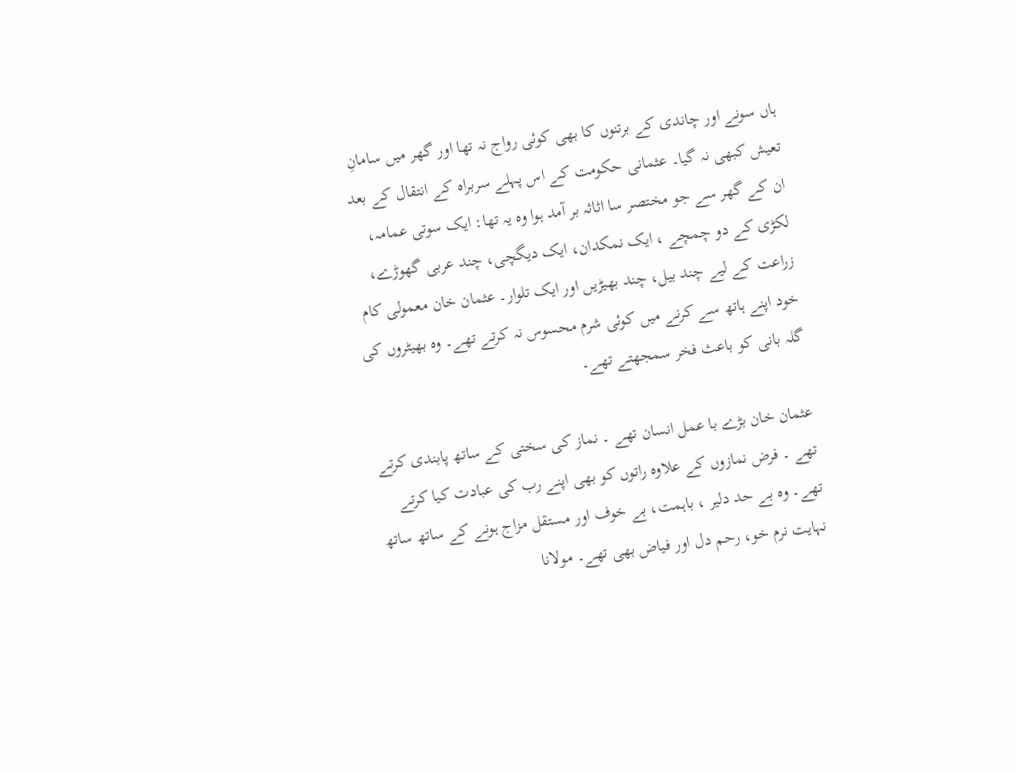ہاں سونے اور چاندی کے برتنوں کا بھی کوئی رواج نہ تھا اور گھر میں سامانِ تعیش کبھی نہ گیا۔ عثمانی حکومت کے اس پہلے سربراہ کے انتقال کے بعد ان کے گھر سے جو مختصر سا اثاثہ بر آمد ہوا وہ یہ تھا: ایک سوتی عمامہ، لکڑی کے دو چمچے ، ایک نمکدان، ایک دیگچی، چند عربی گھوڑے، زراعت کے لیے چند بیل، چند بھیڑیں اور ایک تلوار۔ عثمان خان معمولی کام خود اپنے ہاتھ سے کرنے میں کوئی شرم محسوس نہ کرتے تھے۔ وہ بھیٹروں کی گلہ بانی کو باعث فخر سمجھتے تھے۔

عثمان خان بڑے با عمل انسان تھے ۔ نماز کی سختی کے ساتھ پابندی کرتے تھے ۔ فرض نمازوں کے علاوہ راتوں کو بھی اپنے رب کی عبادت کیا کرتے تھے۔ وہ بے حد دلیر ، باہمت، بے خوف اور مستقل مزاج ہونے کے ساتھ ساتھ نہایت نرم خو، رحم دل اور فیاض بھی تھے۔ مولانا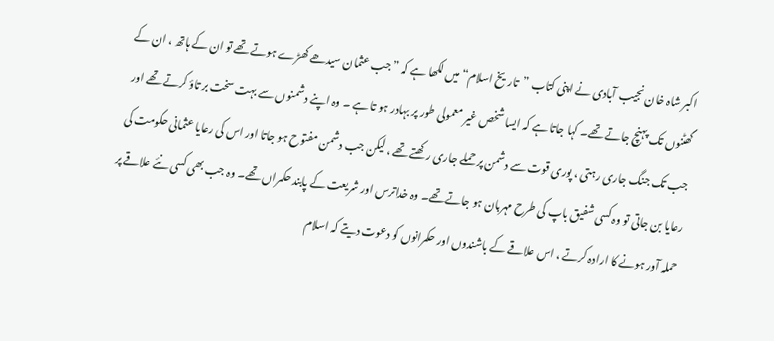اکبر شاہ خان نجیب آبادی نے اپنی کتاب ”تاریخ اسلام“ میں لکھا ہے کہ ”جب عثمان سیدھے کھڑے ہوتے تھے تو ان کے ہاتھ ، ان کے گھٹنوں تک پہنچ جاتے تھے۔ کہا جاتا ہے کہ ایسا شخص غیر معمولی طور پر بہادر ہو تا ہے ۔ وہ اپنے دشمنوں سے بہت سخت بر تاؤ کرتے تھے اور جب تک جنگ جاری رہتی ، پوری قوت سے دشمن پر حملے جاری رکھتے تھے ، لیکن جب دشمن مفتوح ہو جاتا اور اس کی رعایا عثمانی حکومت کی رعایا بن جاتی تو وہ کسی شفیق باپ کی طرح مہربان ہو جاتے تھے۔ وہ خداترس اور شریعت کے پابند حکمراں تھے۔ وہ جب بھی کسی نئے علاقے پر حملہ آور ہونے کا ارادہ کرتے ، اس علاقے کے باشندوں اور حکمرانوں کو دعوت دیتے کہ اسلام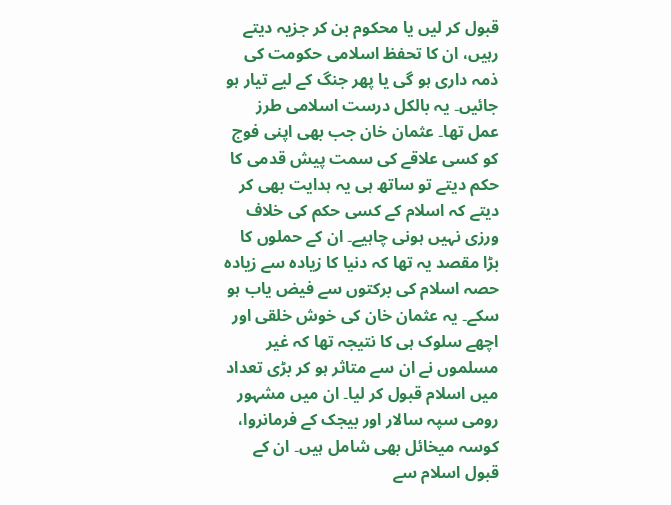قبول کر لیں یا محکوم بن کر جزیہ دیتے رہیں، ان کا تحفظ اسلامی حکومت کی ذمہ داری ہو گی یا پھر جنگ کے لیے تیار ہو جائیں۔ یہ بالکل درست اسلامی طرز عمل تھا۔ عثمان خان جب بھی اپنی فوج کو کسی علاقے کی سمت پیش قدمی کا حکم دیتے تو ساتھ ہی یہ ہدایت بھی کر دیتے کہ اسلام کے کسی حکم کی خلاف ورزی نہیں ہونی چاہیے۔ ان کے حملوں کا بڑا مقصد یہ تھا کہ دنیا کا زیادہ سے زیادہ حصہ اسلام کی برکتوں سے فیض یاب ہو سکے۔ یہ عثمان خان کی خوش خلقی اور اچھے سلوک ہی کا نتیجہ تھا کہ غیر مسلموں نے ان سے متاثر ہو کر بڑی تعداد میں اسلام قبول کر لیا۔ ان میں مشہور رومی سپہ سالار اور بیجک کے فرمانروا، کوسہ میخائل بھی شامل ہیں۔ ان کے قبول اسلام سے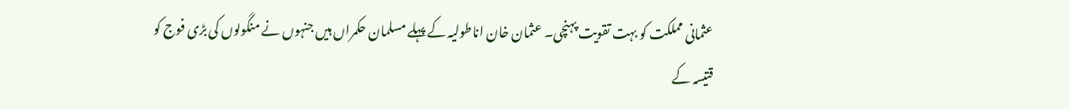عثمانی مملکت کو بہت تقویت پہنچی۔ عثمان خان اناطولیہ کے پہلے مسلمان حکمراں ہیں جنہوں نے منگولوں کی بڑی فوج کو قتیسہ کے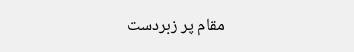مقام پر زبردست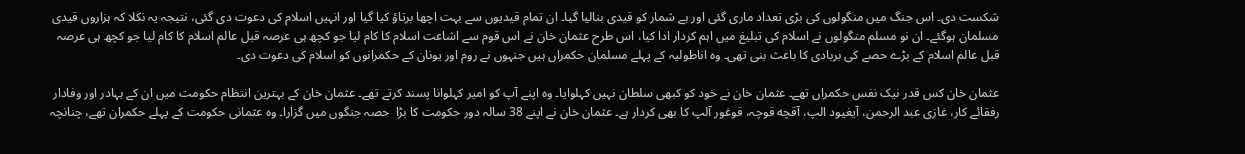شکست دی۔ اس جنگ میں منگولوں کی بڑی تعداد ماری گئی اور بے شمار کو قیدی بنالیا گیا۔ ان تمام قیدیوں سے بہت اچھا برتاؤ کیا گیا اور انہیں اسلام کی دعوت دی گئی، نتیجہ یہ نکلا کہ ہزاروں قیدی مسلمان ہوگئے۔ ان نو مسلم منگولوں نے اسلام کی تبلیغ میں اہم کردار ادا کیا، اس طرح عثمان خان نے اس قوم سے اشاعت اسلام کا کام لیا جو کچھ ہی عرصہ قبل عالم اسلام کا کام لیا جو کچھ ہی عرصہ قبل عالم اسلام کے بڑے حصے کی بربادی کا باعث بنی تھی۔ وہ اناطولیہ کے پہلے مسلمان حکمراں ہیں جنہوں نے روم اور یونان کے حکمرانوں کو اسلام کی دعوت دی۔

عثمان خان کس قدر نیک نفس حکمراں تھے۔ عثمان خان نے خود کو کبھی سلطان نہیں کہلوایا۔ وہ اپنے آپ کو امیر کہلوانا پسند کرتے تھے۔ عثمان خان کے بہترین انتظام حکومت میں ان کے بہادر اور وفادار رفقائے کار، غازی عبد الرحمن، آیغیود الپ، آقچه قوچہ، قوغور آلپ کا بھی کردار ہے۔ عثمان خان نے اپنے 38 سالہ دور حکومت کا بڑا  حصہ جنگوں میں گزارا۔ وہ عثمانی حکومت کے پہلے حکمران تھے، چنانچہ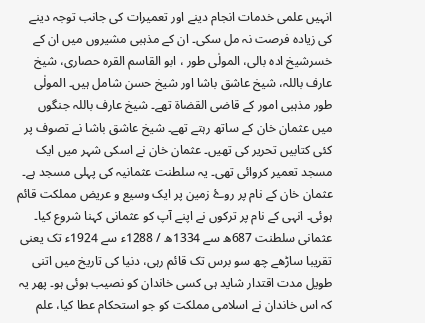انہیں علمی خدمات انجام دینے اور تعمیرات کی جانب توجہ دینے کی زیادہ فرصت نہ مل سکی۔ ان کے مذہبی مشیروں میں ان کے خسرشیخ ادہ بالی، المولٰی طور ، ابو القاسم القره حصاری، شیخ عارف باللہ، شیخ عاشق باشا اور شیخ حسن شامل ہیں۔ المولٰی طور مذہبی امور کے قاضی القضاۃ تھے۔ شیخ عارف باللہ جنگوں میں عثمان خان کے ساتھ رہتے تھے۔ شیخ عاشق باشا نے تصوف پر کئی کتابیں تحریر کی تھیں۔ عثمان خان نے اسکی شہر میں ایک مسجد تعمیر کروائی تھی۔ یہ سلطنت عثمانیہ کی پہلی مسجد ہے۔ عثمان خان کے نام پر روۓ زمین پر ایک وسیع و عریض مملکت قائم ہوئی۔ انہی کے نام پر ترکوں نے اپنے آپ کو عثمانی کہنا شروع کیا۔ عثمانی سلطنت 687ھ سے 1334ھ / 1288ء سے 1924ء تک یعنی تقریبا ساڑھے چھ سو برس تک قائم رہی، دنیا کی تاریخ میں اتنی طویل مدت اقتدار شاید ہی کسی خاندان کو نصیب ہوئی ہو۔ پھر یہ کہ اس خاندان نے اسلامی مملکت کو جو استحکام عطا کیا، علم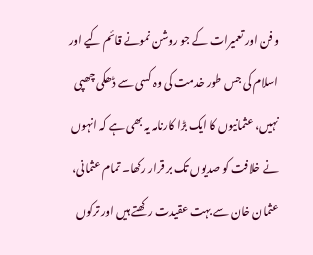و فن اور تعمیرات کے جو روشن نمونے قائم کیے اور اسلام کی جس طور خدمت کی وہ کسی سے ڈھکی چھپی نہیں، عثمانیوں کا ایک بڑا کارنامہ یہ بھی ہے کہ انہوں نے خلافت کو صدیوں تک بر قرار رکھا۔ تمام عثمانی، عثمان خان سے بہت عقیدت رکھتے ہیں اور ترکوں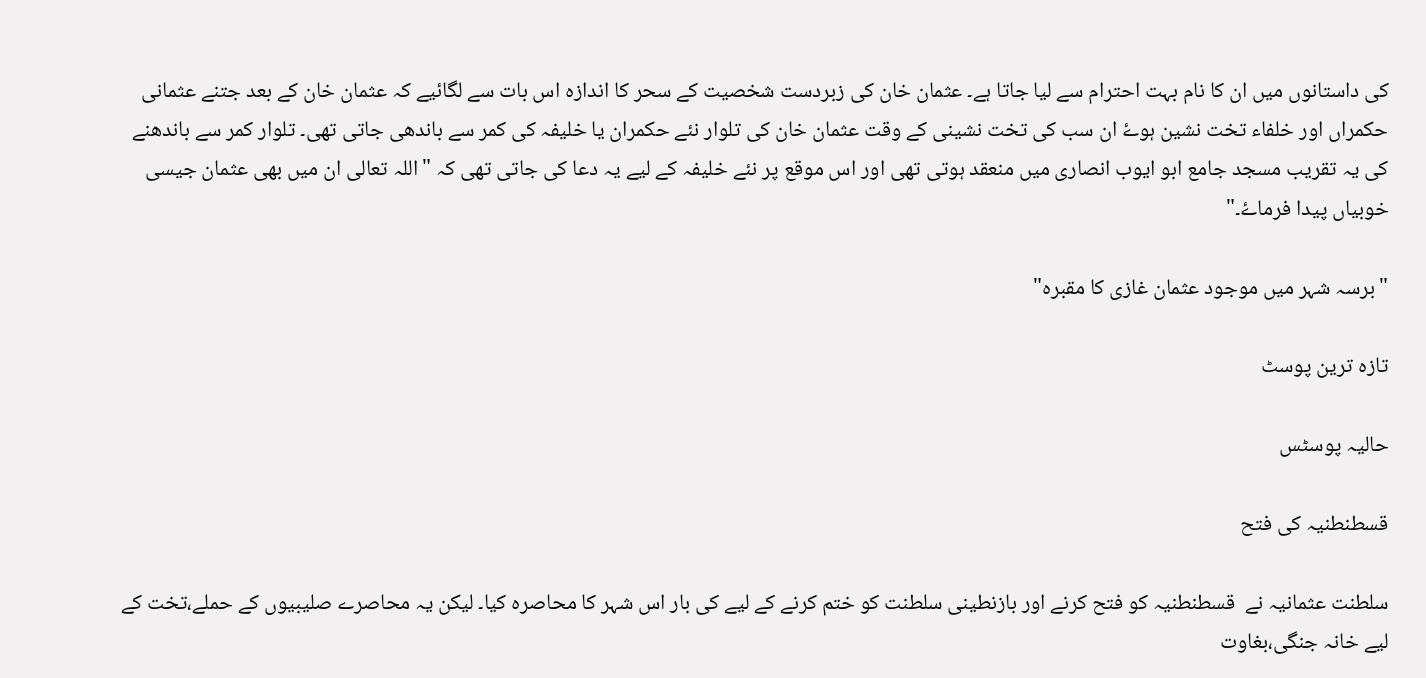کی داستانوں میں ان کا نام بہت احترام سے لیا جاتا ہے۔ عثمان خان کی زبردست شخصیت کے سحر کا اندازہ اس بات سے لگائیے کہ عثمان خان کے بعد جتنے عثمانی حکمراں اور خلفاء تخت نشین ہوۓ ان سب کی تخت نشینی کے وقت عثمان خان کی تلوار نئے حکمران یا خلیفہ کی کمر سے باندھی جاتی تھی۔ تلوار کمر سے باندھنے کی یہ تقریب مسجد جامع ابو ایوب انصاری میں منعقد ہوتی تھی اور اس موقع پر نئے خلیفہ کے لیے یہ دعا کی جاتی تھی کہ "اللہ تعالی ان میں بھی عثمان جیسی خوبیاں پیدا فرماۓ۔"

"برسہ شہر میں موجود عثمان غازی کا مقبرہ"

تازہ ترین پوسٹ

حالیہ پوسٹس

قسطنطنیہ کی فتح

سلطنت عثمانیہ نے  قسطنطنیہ کو فتح کرنے اور بازنطینی سلطنت کو ختم کرنے کے لیے کی بار اس شہر کا محاصرہ کیا۔ لیکن یہ محاصرے صلیبیوں کے حملے،تخت کے لیے خانہ جنگی،بغاوت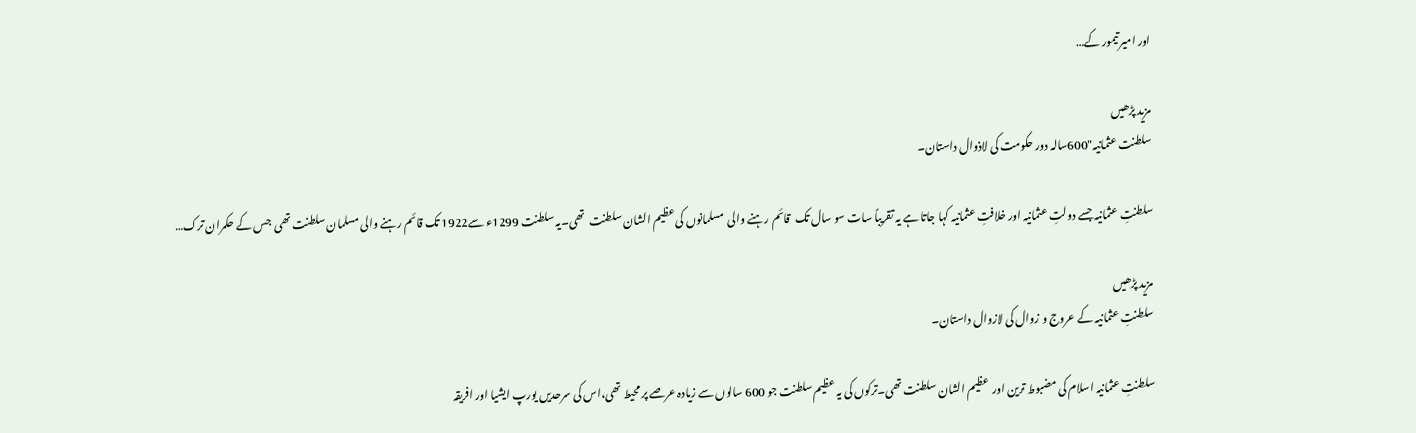اور امیر تیمور کے…

مزید پڑھیں
سلطنت عثمانیہ"600سالہ دور حکومت کی لاذوال داستان۔

سلطنتِ عثمانیہ جسے دولتِ عثمانیہ اور خلافتِ عثمانیہ کہا جاتا ہے یہ تقریباً سات سو سال تک  قائم رہنے والی  مسلمانوں کی عظیم الشان سلطنت  تھی۔یہ سلطنت 1299ء سے1922 تک قائم رہنے والی مسلمان سلطنت تھی  جس کے حکمران ترک…

مزید پڑھیں
سلطنتِ عثمانیہ کے عروج و زوال کی لازوال داستان۔

سلطنتِ عثمانیہ اسلام کی مضبوط ترین اور  عظیم الشان سلطنت تھی۔ترکوں کی یہ عظیم سلطنت جو 600 سالوں سے زیادہ عرصے پر محیط تھی،اس کی سرحدیں یورپ ایشیا اور افریقہ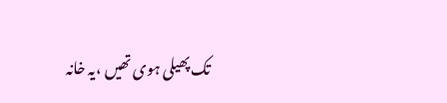تک پھیلی ہوی تھیں ،یہ خانہ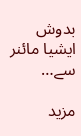بدوش ایشیا مائنر سے…

مزید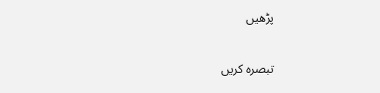پڑھیں

تبصرہ کریں